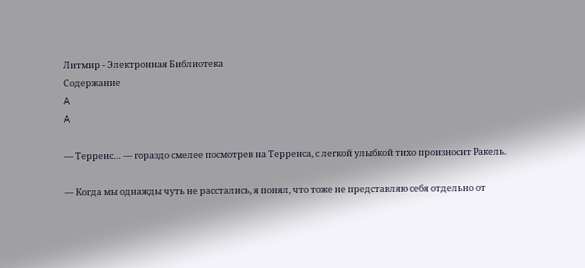Литмир - Электронная Библиотека
Содержание
A
A

— Терренс… — гораздо смелее посмотрев на Терренса, с легкой улыбкой тихо произносит Ракель.

— Когда мы однажды чуть не расстались, я понял, что тоже не представляю себя отдельно от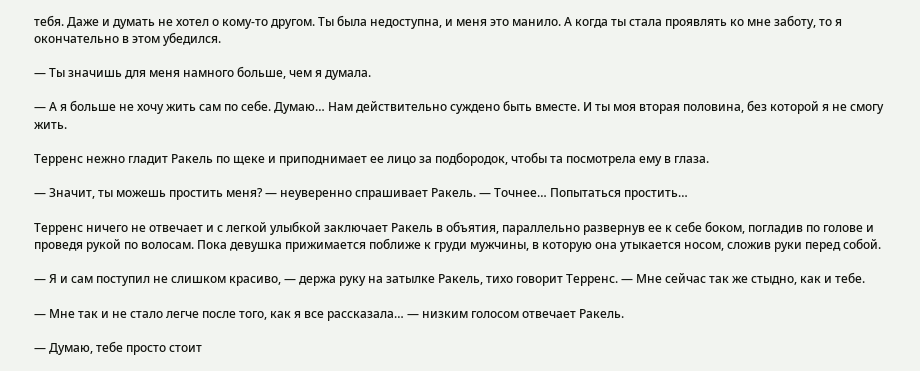тебя. Даже и думать не хотел о кому-то другом. Ты была недоступна, и меня это манило. А когда ты стала проявлять ко мне заботу, то я окончательно в этом убедился.

— Ты значишь для меня намного больше, чем я думала.

— А я больше не хочу жить сам по себе. Думаю… Нам действительно суждено быть вместе. И ты моя вторая половина, без которой я не смогу жить.

Терренс нежно гладит Ракель по щеке и приподнимает ее лицо за подбородок, чтобы та посмотрела ему в глаза.

— Значит, ты можешь простить меня? — неуверенно спрашивает Ракель. — Точнее… Попытаться простить…

Терренс ничего не отвечает и с легкой улыбкой заключает Ракель в объятия, параллельно развернув ее к себе боком, погладив по голове и проведя рукой по волосам. Пока девушка прижимается поближе к груди мужчины, в которую она утыкается носом, сложив руки перед собой.

— Я и сам поступил не слишком красиво, — держа руку на затылке Ракель, тихо говорит Терренс. — Мне сейчас так же стыдно, как и тебе.

— Мне так и не стало легче после того, как я все рассказала… — низким голосом отвечает Ракель.

— Думаю, тебе просто стоит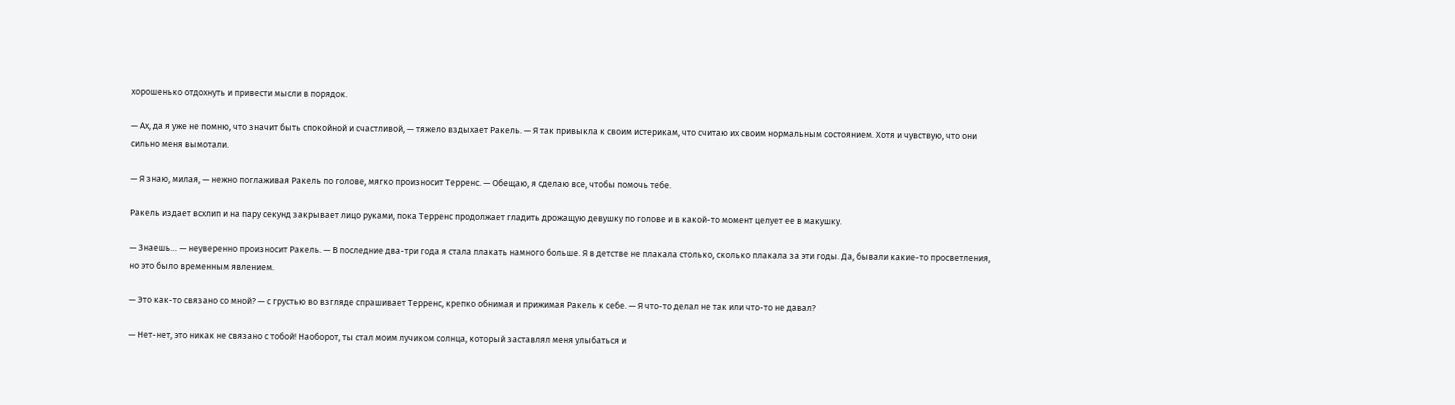хорошенько отдохнуть и привести мысли в порядок.

— Ах, да я уже не помню, что значит быть спокойной и счастливой, — тяжело вздыхает Ракель. — Я так привыкла к своим истерикам, что считаю их своим нормальным состоянием. Хотя и чувствую, что они сильно меня вымотали.

— Я знаю, милая, — нежно поглаживая Ракель по голове, мягко произносит Терренс. — Обещаю, я сделаю все, чтобы помочь тебе.

Ракель издает всхлип и на пару секунд закрывает лицо руками, пока Терренс продолжает гладить дрожащую девушку по голове и в какой-то момент целует ее в макушку.

— Знаешь… — неуверенно произносит Ракель. — В последние два-три года я стала плакать намного больше. Я в детстве не плакала столько, сколько плакала за эти годы. Да, бывали какие-то просветления, но это было временным явлением.

— Это как-то связано со мной? — с грустью во взгляде спрашивает Терренс, крепко обнимая и прижимая Ракель к себе. — Я что-то делал не так или что-то не давал?

— Нет-нет, это никак не связано с тобой! Наоборот, ты стал моим лучиком солнца, который заставлял меня улыбаться и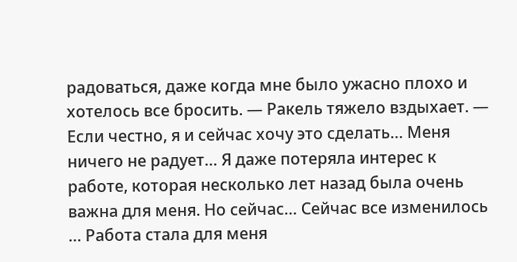радоваться, даже когда мне было ужасно плохо и хотелось все бросить. — Ракель тяжело вздыхает. — Если честно, я и сейчас хочу это сделать… Меня ничего не радует… Я даже потеряла интерес к работе, которая несколько лет назад была очень важна для меня. Но сейчас… Сейчас все изменилось … Работа стала для меня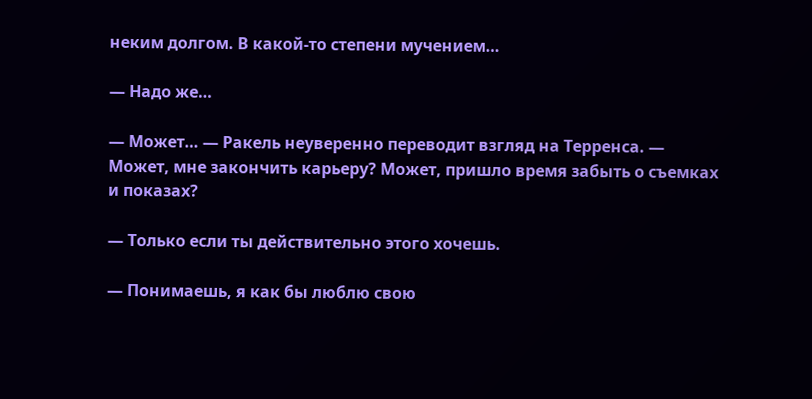неким долгом. В какой-то степени мучением…

— Надо же…

— Может… — Ракель неуверенно переводит взгляд на Терренса. — Может, мне закончить карьеру? Может, пришло время забыть о съемках и показах?

— Только если ты действительно этого хочешь.

— Понимаешь, я как бы люблю свою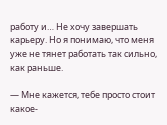работу и… Не хочу завершать карьеру. Но я понимаю, что меня уже не тянет работать так сильно, как раньше.

— Мне кажется, тебе просто стоит какое-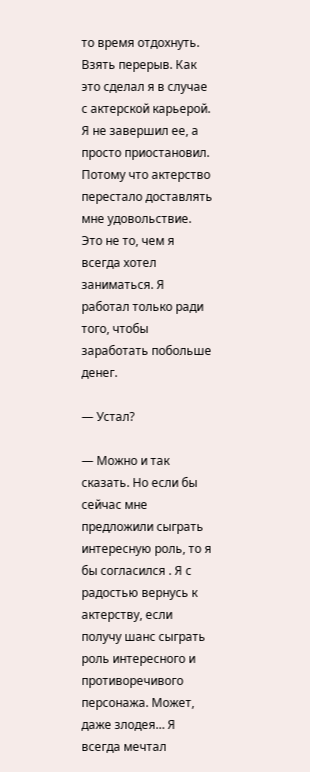то время отдохнуть. Взять перерыв. Как это сделал я в случае с актерской карьерой. Я не завершил ее, а просто приостановил. Потому что актерство перестало доставлять мне удовольствие. Это не то, чем я всегда хотел заниматься. Я работал только ради того, чтобы заработать побольше денег.

— Устал?

— Можно и так сказать. Но если бы сейчас мне предложили сыграть интересную роль, то я бы согласился . Я с радостью вернусь к актерству, если получу шанс сыграть роль интересного и противоречивого персонажа. Может, даже злодея… Я всегда мечтал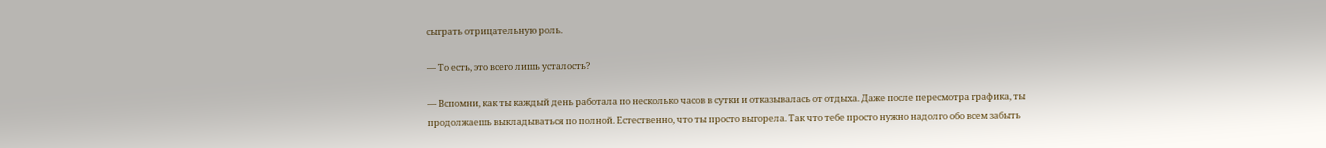сыграть отрицательную роль.

— То есть, это всего лишь усталость?

— Вспомни, как ты каждый день работала по несколько часов в сутки и отказывалась от отдыха. Даже после пересмотра графика, ты продолжаешь выкладываться по полной. Естественно, что ты просто выгорела. Так что тебе просто нужно надолго обо всем забыть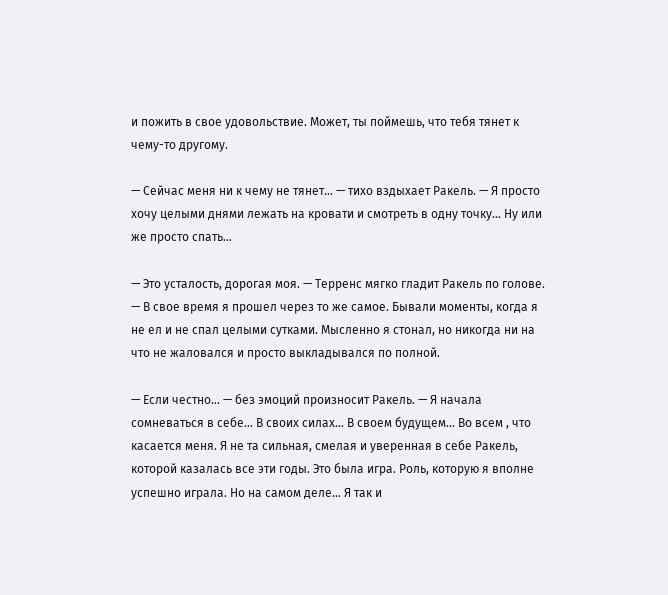и пожить в свое удовольствие. Может, ты поймешь, что тебя тянет к чему-то другому.

— Сейчас меня ни к чему не тянет… — тихо вздыхает Ракель. — Я просто хочу целыми днями лежать на кровати и смотреть в одну точку… Ну или же просто спать…

— Это усталость, дорогая моя. — Терренс мягко гладит Ракель по голове. — В свое время я прошел через то же самое. Бывали моменты, когда я не ел и не спал целыми сутками. Мысленно я стонал, но никогда ни на что не жаловался и просто выкладывался по полной.

— Если честно… — без эмоций произносит Ракель. — Я начала сомневаться в себе… В своих силах… В своем будущем… Во всем , что касается меня. Я не та сильная, смелая и уверенная в себе Ракель, которой казалась все эти годы. Это была игра. Роль, которую я вполне успешно играла. Но на самом деле… Я так и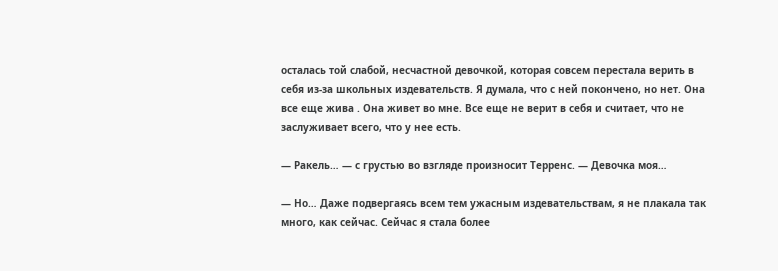осталась той слабой, несчастной девочкой, которая совсем перестала верить в себя из-за школьных издевательств. Я думала, что с ней покончено, но нет. Она все еще жива . Она живет во мне. Все еще не верит в себя и считает, что не заслуживает всего, что у нее есть.

— Ракель… — с грустью во взгляде произносит Терренс. — Девочка моя…

— Но… Даже подвергаясь всем тем ужасным издевательствам, я не плакала так много, как сейчас. Сейчас я стала более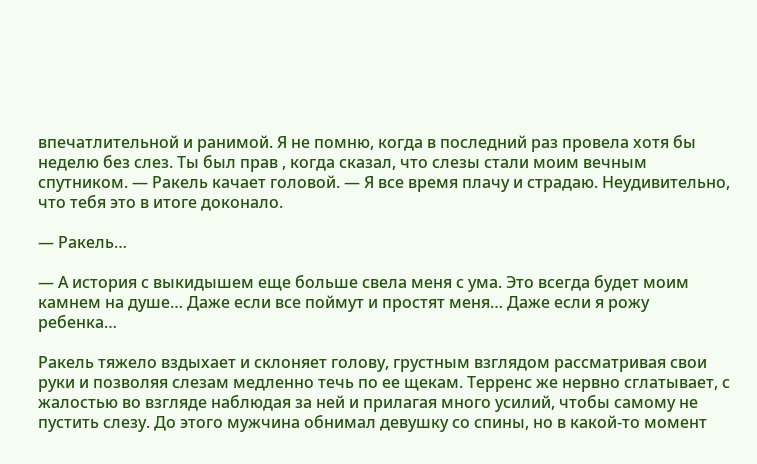впечатлительной и ранимой. Я не помню, когда в последний раз провела хотя бы неделю без слез. Ты был прав , когда сказал, что слезы стали моим вечным спутником. — Ракель качает головой. — Я все время плачу и страдаю. Неудивительно, что тебя это в итоге доконало.

— Ракель…

— А история с выкидышем еще больше свела меня с ума. Это всегда будет моим камнем на душе… Даже если все поймут и простят меня… Даже если я рожу ребенка…

Ракель тяжело вздыхает и склоняет голову, грустным взглядом рассматривая свои руки и позволяя слезам медленно течь по ее щекам. Терренс же нервно сглатывает, с жалостью во взгляде наблюдая за ней и прилагая много усилий, чтобы самому не пустить слезу. До этого мужчина обнимал девушку со спины, но в какой-то момент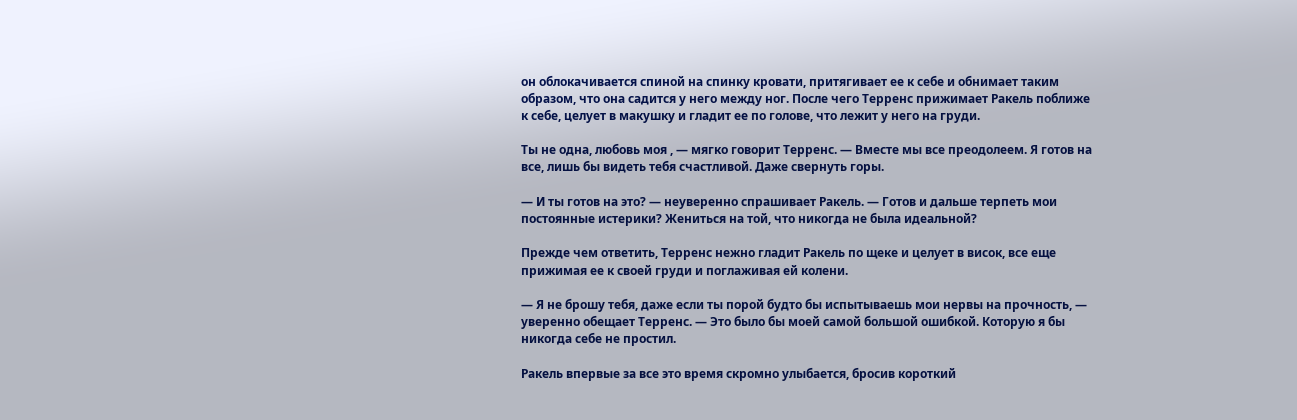он облокачивается спиной на спинку кровати, притягивает ее к себе и обнимает таким образом, что она садится у него между ног. После чего Терренс прижимает Ракель поближе к себе, целует в макушку и гладит ее по голове, что лежит у него на груди.

Ты не одна, любовь моя , — мягко говорит Терренс. — Вместе мы все преодолеем. Я готов на все, лишь бы видеть тебя счастливой. Даже свернуть горы.

— И ты готов на это? — неуверенно спрашивает Ракель. — Готов и дальше терпеть мои постоянные истерики? Жениться на той, что никогда не была идеальной?

Прежде чем ответить, Терренс нежно гладит Ракель по щеке и целует в висок, все еще прижимая ее к своей груди и поглаживая ей колени.

— Я не брошу тебя, даже если ты порой будто бы испытываешь мои нервы на прочность, — уверенно обещает Терренс. — Это было бы моей самой большой ошибкой. Которую я бы никогда себе не простил.

Ракель впервые за все это время скромно улыбается, бросив короткий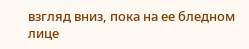взгляд вниз, пока на ее бледном лице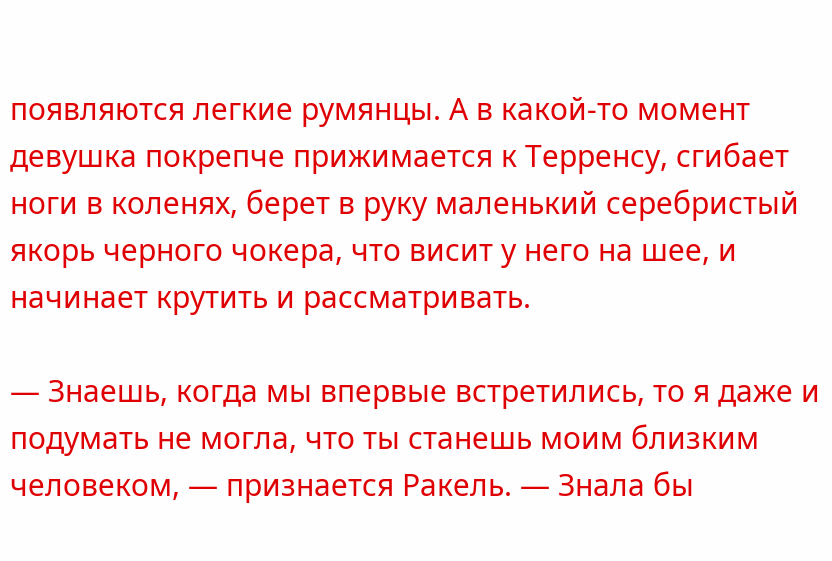появляются легкие румянцы. А в какой-то момент девушка покрепче прижимается к Терренсу, сгибает ноги в коленях, берет в руку маленький серебристый якорь черного чокера, что висит у него на шее, и начинает крутить и рассматривать.

— Знаешь, когда мы впервые встретились, то я даже и подумать не могла, что ты станешь моим близким человеком, — признается Ракель. — Знала бы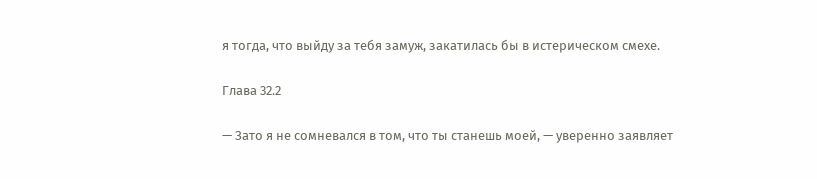я тогда, что выйду за тебя замуж, закатилась бы в истерическом смехе.

Глава 32.2

— Зато я не сомневался в том, что ты станешь моей, — уверенно заявляет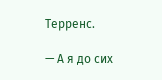Терренс.

— А я до сих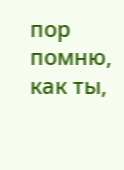пор помню, как ты,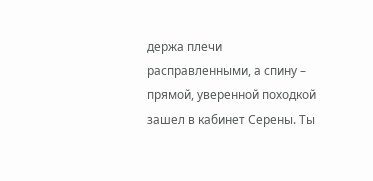держа плечи расправленными, а спину – прямой, уверенной походкой зашел в кабинет Серены. Ты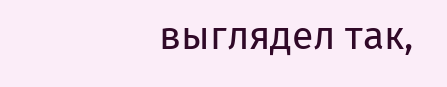выглядел так,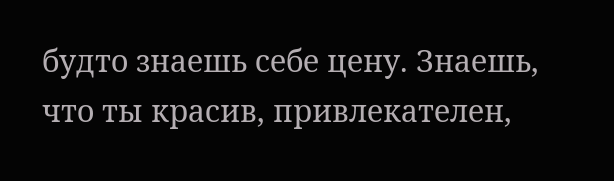будто знаешь себе цену. Знаешь, что ты красив, привлекателен,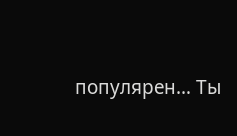популярен… Ты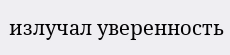излучал уверенность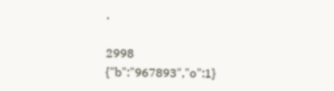.

2998
{"b":"967893","o":1}